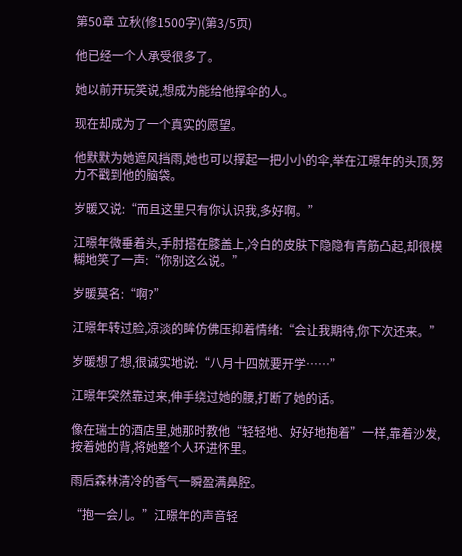第50章 立秋(修1500字)(第3/5页)

他已经一个人承受很多了。

她以前开玩笑说,想成为能给他撑伞的人。

现在却成为了一个真实的愿望。

他默默为她遮风挡雨,她也可以撑起一把小小的伞,举在江暻年的头顶,努力不戳到他的脑袋。

岁暖又说:“而且这里只有你认识我,多好啊。”

江暻年微垂着头,手肘搭在膝盖上,冷白的皮肤下隐隐有青筋凸起,却很模糊地笑了一声:“你别这么说。”

岁暖莫名:“啊?”

江暻年转过脸,凉淡的眸仿佛压抑着情绪:“会让我期待,你下次还来。”

岁暖想了想,很诚实地说:“八月十四就要开学……”

江暻年突然靠过来,伸手绕过她的腰,打断了她的话。

像在瑞士的酒店里,她那时教他“轻轻地、好好地抱着”一样,靠着沙发,按着她的背,将她整个人环进怀里。

雨后森林清冷的香气一瞬盈满鼻腔。

“抱一会儿。”江暻年的声音轻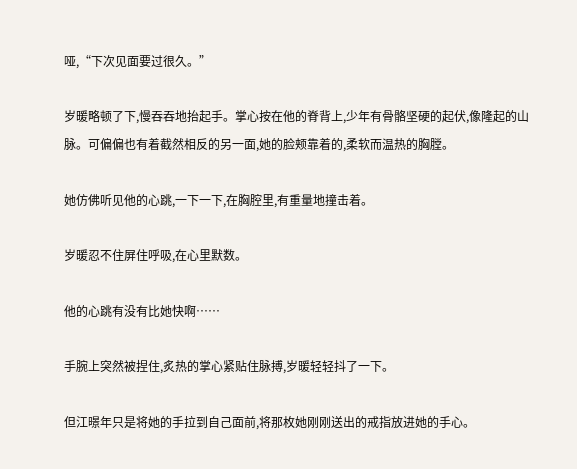哑,“下次见面要过很久。”

岁暖略顿了下,慢吞吞地抬起手。掌心按在他的脊背上,少年有骨骼坚硬的起伏,像隆起的山脉。可偏偏也有着截然相反的另一面,她的脸颊靠着的,柔软而温热的胸膛。

她仿佛听见他的心跳,一下一下,在胸腔里,有重量地撞击着。

岁暖忍不住屏住呼吸,在心里默数。

他的心跳有没有比她快啊……

手腕上突然被捏住,炙热的掌心紧贴住脉搏,岁暖轻轻抖了一下。

但江暻年只是将她的手拉到自己面前,将那枚她刚刚送出的戒指放进她的手心。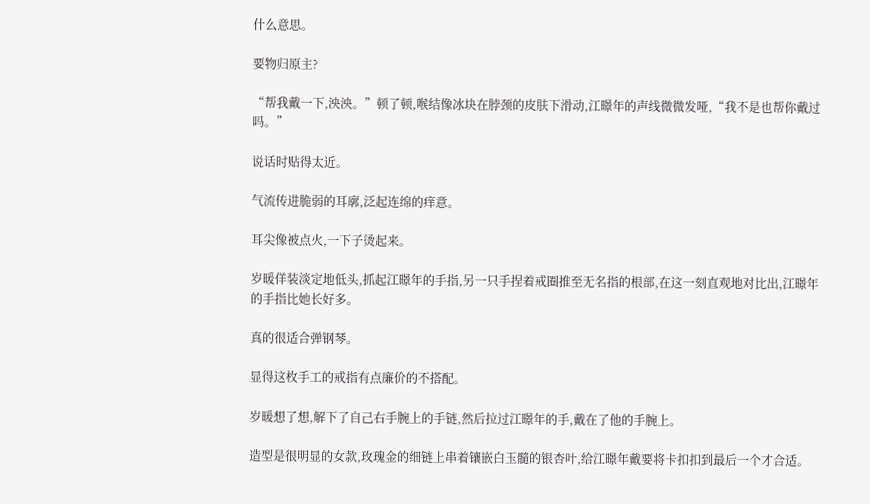什么意思。

要物归原主?

“帮我戴一下,泱泱。”顿了顿,喉结像冰块在脖颈的皮肤下滑动,江暻年的声线微微发哑,“我不是也帮你戴过吗。”

说话时贴得太近。

气流传进脆弱的耳廓,泛起连绵的痒意。

耳尖像被点火,一下子烫起来。

岁暖佯装淡定地低头,抓起江暻年的手指,另一只手捏着戒圈推至无名指的根部,在这一刻直观地对比出,江暻年的手指比她长好多。

真的很适合弹钢琴。

显得这枚手工的戒指有点廉价的不搭配。

岁暖想了想,解下了自己右手腕上的手链,然后拉过江暻年的手,戴在了他的手腕上。

造型是很明显的女款,玫瑰金的细链上串着镶嵌白玉髓的银杏叶,给江暻年戴要将卡扣扣到最后一个才合适。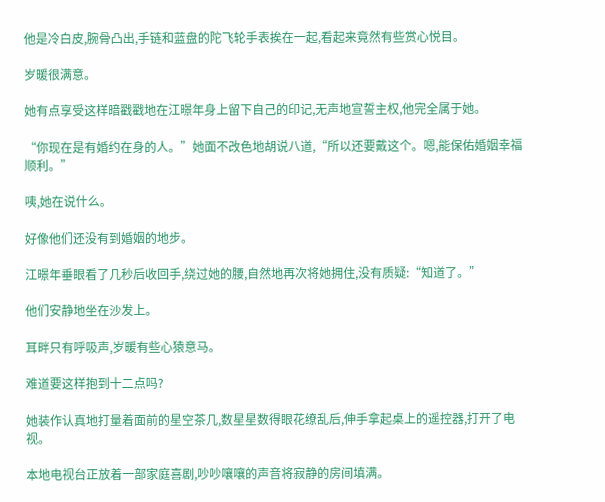他是冷白皮,腕骨凸出,手链和蓝盘的陀飞轮手表挨在一起,看起来竟然有些赏心悦目。

岁暖很满意。

她有点享受这样暗戳戳地在江暻年身上留下自己的印记,无声地宣誓主权,他完全属于她。

“你现在是有婚约在身的人。”她面不改色地胡说八道,“所以还要戴这个。嗯,能保佑婚姻幸福顺利。”

咦,她在说什么。

好像他们还没有到婚姻的地步。

江暻年垂眼看了几秒后收回手,绕过她的腰,自然地再次将她拥住,没有质疑:“知道了。”

他们安静地坐在沙发上。

耳畔只有呼吸声,岁暖有些心猿意马。

难道要这样抱到十二点吗?

她装作认真地打量着面前的星空茶几,数星星数得眼花缭乱后,伸手拿起桌上的遥控器,打开了电视。

本地电视台正放着一部家庭喜剧,吵吵嚷嚷的声音将寂静的房间填满。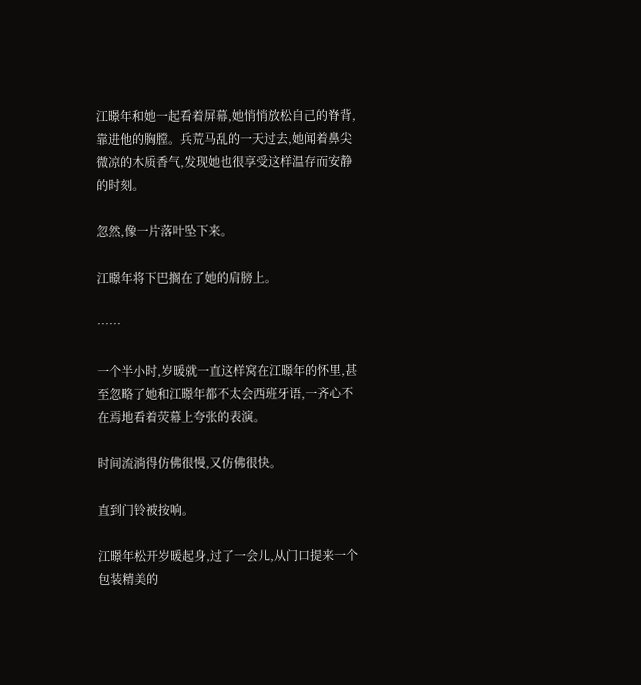江暻年和她一起看着屏幕,她悄悄放松自己的脊背,靠进他的胸膛。兵荒马乱的一天过去,她闻着鼻尖微凉的木质香气,发现她也很享受这样温存而安静的时刻。

忽然,像一片落叶坠下来。

江暻年将下巴搁在了她的肩膀上。

……

一个半小时,岁暖就一直这样窝在江暻年的怀里,甚至忽略了她和江暻年都不太会西班牙语,一齐心不在焉地看着荧幕上夸张的表演。

时间流淌得仿佛很慢,又仿佛很快。

直到门铃被按响。

江暻年松开岁暖起身,过了一会儿,从门口提来一个包装精美的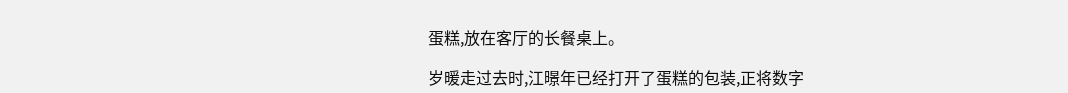蛋糕,放在客厅的长餐桌上。

岁暖走过去时,江暻年已经打开了蛋糕的包装,正将数字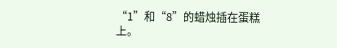“1”和“8”的蜡烛插在蛋糕上。